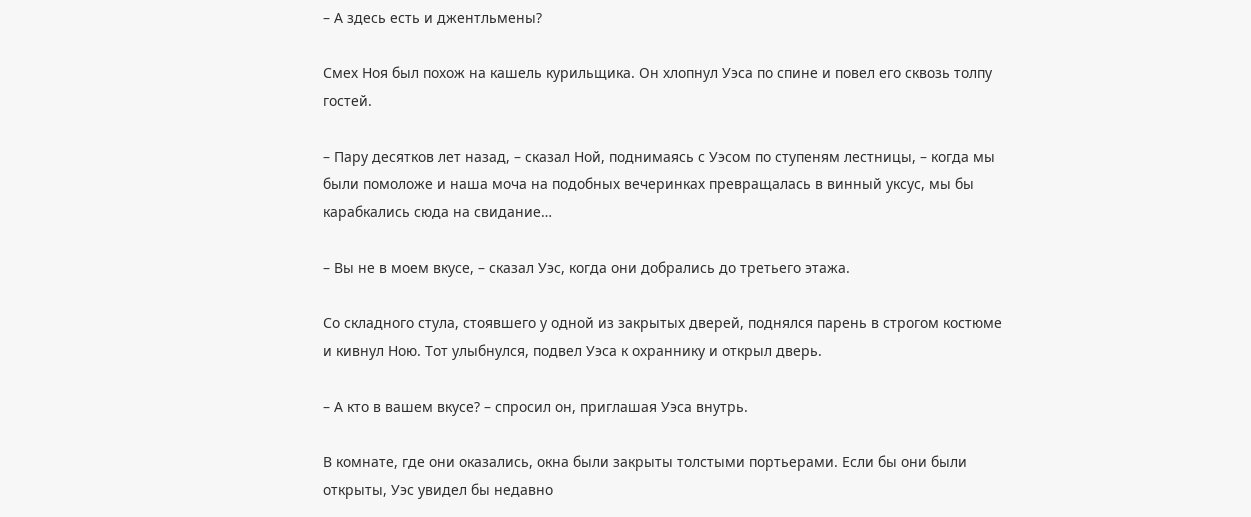– А здесь есть и джентльмены?

Смех Ноя был похож на кашель курильщика. Он хлопнул Уэса по спине и повел его сквозь толпу гостей.

– Пару десятков лет назад, – сказал Ной, поднимаясь с Уэсом по ступеням лестницы, – когда мы были помоложе и наша моча на подобных вечеринках превращалась в винный уксус, мы бы карабкались сюда на свидание…

– Вы не в моем вкусе, – сказал Уэс, когда они добрались до третьего этажа.

Со складного стула, стоявшего у одной из закрытых дверей, поднялся парень в строгом костюме и кивнул Ною. Тот улыбнулся, подвел Уэса к охраннику и открыл дверь.

– А кто в вашем вкусе? – спросил он, приглашая Уэса внутрь.

В комнате, где они оказались, окна были закрыты толстыми портьерами. Если бы они были открыты, Уэс увидел бы недавно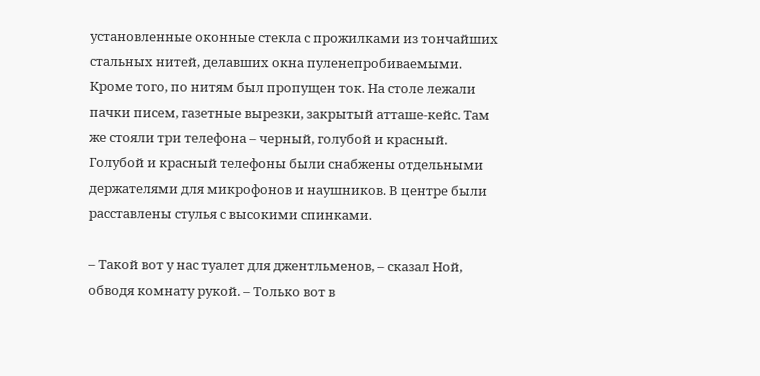установленные оконные стекла с прожилками из тончайших стальных нитей, делавших окна пуленепробиваемыми. Кроме того, по нитям был пропущен ток. На столе лежали пачки писем, газетные вырезки, закрытый атташе-кейс. Там же стояли три телефона – черный, голубой и красный. Голубой и красный телефоны были снабжены отдельными держателями для микрофонов и наушников. В центре были расставлены стулья с высокими спинками.

– Такой вот у нас туалет для джентльменов, – сказал Ной, обводя комнату рукой. – Только вот в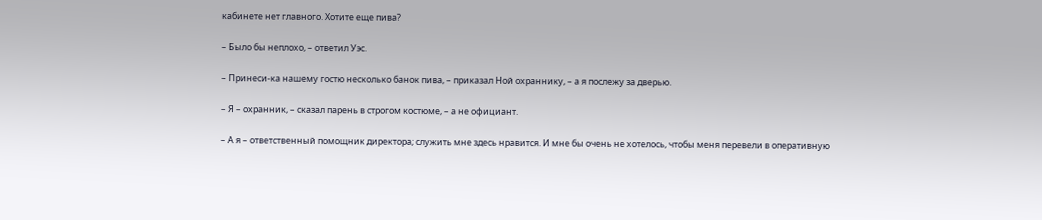кабинете нет главного. Хотите еще пива?

– Было бы неплохо, – ответил Уэс.

– Принеси-ка нашему гостю несколько банок пива, – приказал Ной охраннику, – а я послежу за дверью.

– Я – охранник, – сказал парень в строгом костюме, – а не официант.

– А я – ответственный помощник директора; служить мне здесь нравится. И мне бы очень не хотелось, чтобы меня перевели в оперативную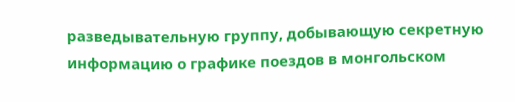разведывательную группу, добывающую секретную информацию о графике поездов в монгольском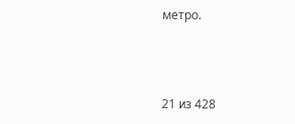метро.



21 из 428